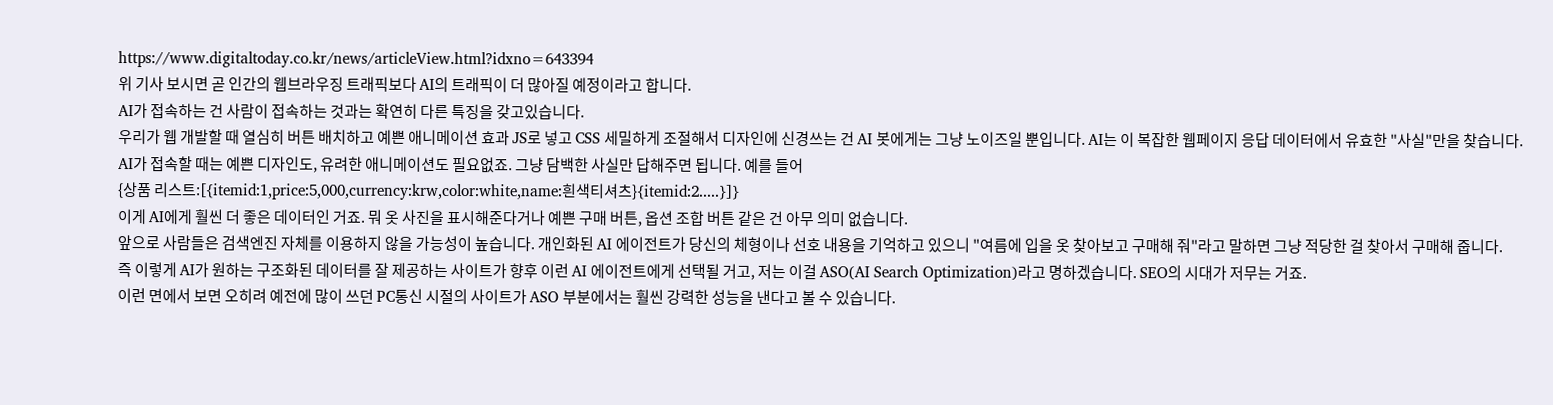https://www.digitaltoday.co.kr/news/articleView.html?idxno=643394
위 기사 보시면 곧 인간의 웹브라우징 트래픽보다 AI의 트래픽이 더 많아질 예정이라고 합니다.
AI가 접속하는 건 사람이 접속하는 것과는 확연히 다른 특징을 갖고있습니다.
우리가 웹 개발할 때 열심히 버튼 배치하고 예쁜 애니메이션 효과 JS로 넣고 CSS 세밀하게 조절해서 디자인에 신경쓰는 건 AI 봇에게는 그냥 노이즈일 뿐입니다. AI는 이 복잡한 웹페이지 응답 데이터에서 유효한 "사실"만을 찾습니다.
AI가 접속할 때는 예쁜 디자인도, 유려한 애니메이션도 필요없죠. 그냥 담백한 사실만 답해주면 됩니다. 예를 들어
{상품 리스트:[{itemid:1,price:5,000,currency:krw,color:white,name:흰색티셔츠}{itemid:2.....}]}
이게 AI에게 훨씬 더 좋은 데이터인 거죠. 뭐 옷 사진을 표시해준다거나 예쁜 구매 버튼, 옵션 조합 버튼 같은 건 아무 의미 없습니다.
앞으로 사람들은 검색엔진 자체를 이용하지 않을 가능성이 높습니다. 개인화된 AI 에이전트가 당신의 체형이나 선호 내용을 기억하고 있으니 "여름에 입을 옷 찾아보고 구매해 줘"라고 말하면 그냥 적당한 걸 찾아서 구매해 줍니다.
즉 이렇게 AI가 원하는 구조화된 데이터를 잘 제공하는 사이트가 향후 이런 AI 에이전트에게 선택될 거고, 저는 이걸 ASO(AI Search Optimization)라고 명하겠습니다. SEO의 시대가 저무는 거죠.
이런 면에서 보면 오히려 예전에 많이 쓰던 PC통신 시절의 사이트가 ASO 부분에서는 훨씬 강력한 성능을 낸다고 볼 수 있습니다.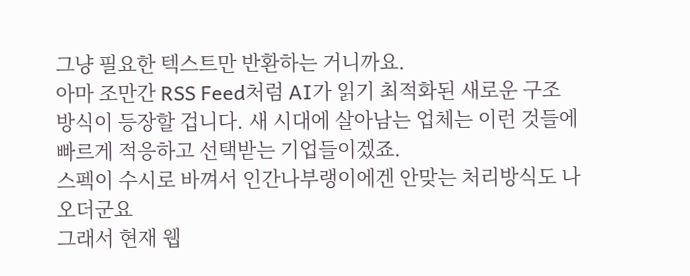그냥 필요한 텍스트만 반환하는 거니까요.
아마 조만간 RSS Feed처럼 AI가 읽기 최적화된 새로운 구조 방식이 등장할 겁니다. 새 시대에 살아남는 업체는 이런 것들에 빠르게 적응하고 선택받는 기업들이겠죠.
스펙이 수시로 바껴서 인간나부랭이에겐 안맞는 처리방식도 나오더군요
그래서 현재 웹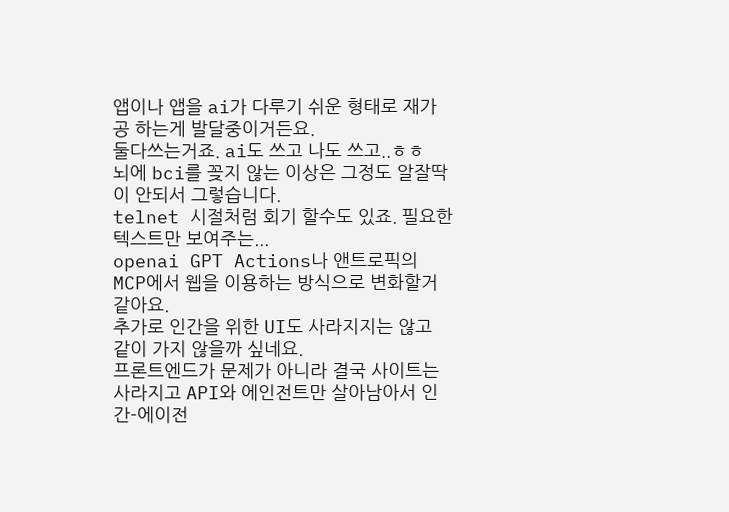앱이나 앱을 ai가 다루기 쉬운 형태로 재가공 하는게 발달중이거든요.
둘다쓰는거죠. ai도 쓰고 나도 쓰고..ㅎㅎ
뇌에 bci를 꽂지 않는 이상은 그정도 알잘딱이 안되서 그렇습니다.
telnet 시절처럼 회기 할수도 있죠. 필요한 텍스트만 보여주는...
openai GPT Actions나 앤트로픽의 MCP에서 웹을 이용하는 방식으로 변화할거같아요.
추가로 인간을 위한 UI도 사라지지는 않고 같이 가지 않을까 싶네요.
프론트엔드가 문제가 아니라 결국 사이트는 사라지고 API와 에인전트만 살아남아서 인간-에이전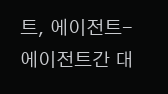트, 에이전트-에이전트간 대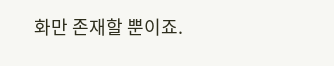화만 존재할 뿐이죠.